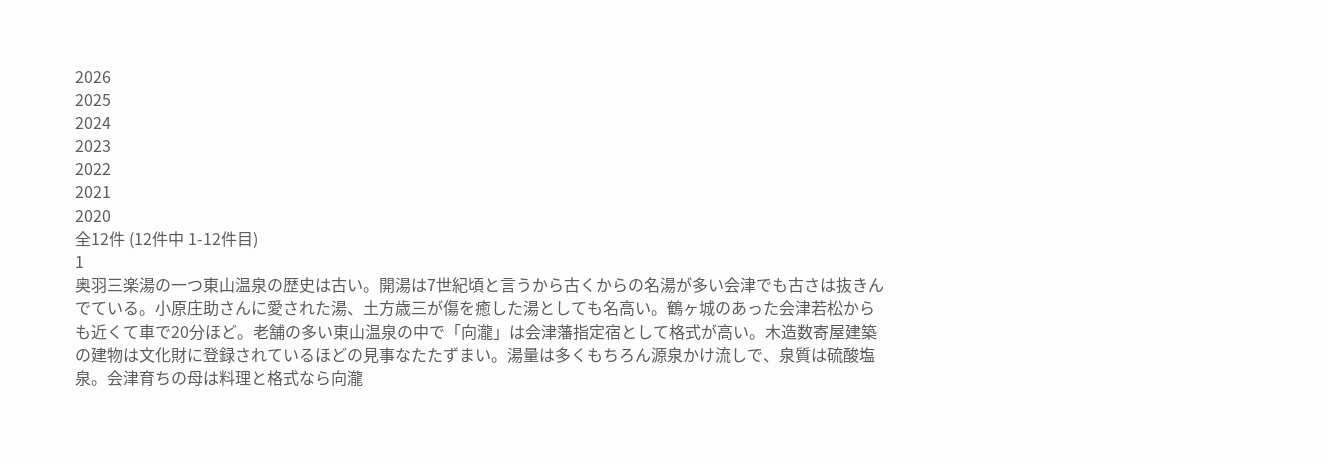2026
2025
2024
2023
2022
2021
2020
全12件 (12件中 1-12件目)
1
奥羽三楽湯の一つ東山温泉の歴史は古い。開湯は7世紀頃と言うから古くからの名湯が多い会津でも古さは抜きんでている。小原庄助さんに愛された湯、土方歳三が傷を癒した湯としても名高い。鶴ヶ城のあった会津若松からも近くて車で20分ほど。老舗の多い東山温泉の中で「向瀧」は会津藩指定宿として格式が高い。木造数寄屋建築の建物は文化財に登録されているほどの見事なたたずまい。湯量は多くもちろん源泉かけ流しで、泉質は硫酸塩泉。会津育ちの母は料理と格式なら向瀧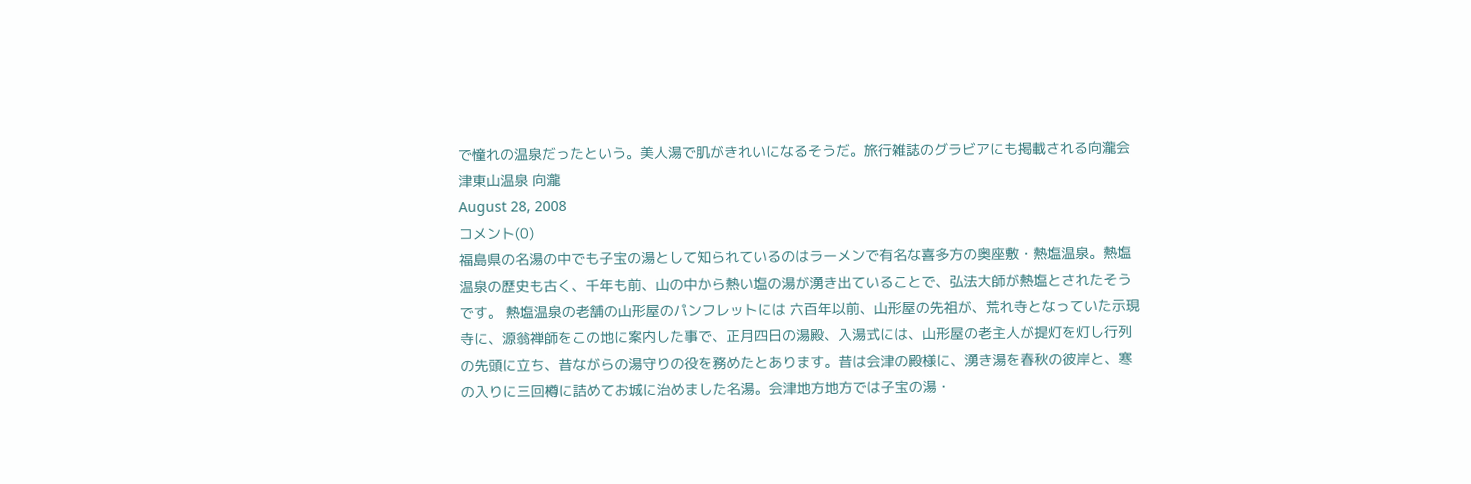で憧れの温泉だったという。美人湯で肌がきれいになるそうだ。旅行雑誌のグラビアにも掲載される向瀧会津東山温泉 向瀧
August 28, 2008
コメント(0)
福島県の名湯の中でも子宝の湯として知られているのはラーメンで有名な喜多方の奥座敷・熱塩温泉。熱塩温泉の歴史も古く、千年も前、山の中から熱い塩の湯が湧き出ていることで、弘法大師が熱塩とされたそうです。 熱塩温泉の老舗の山形屋のパンフレットには 六百年以前、山形屋の先祖が、荒れ寺となっていた示現寺に、源翁禅師をこの地に案内した事で、正月四日の湯殿、入湯式には、山形屋の老主人が提灯を灯し行列の先頭に立ち、昔ながらの湯守りの役を務めたとあります。昔は会津の殿様に、湧き湯を春秋の彼岸と、寒の入りに三回樽に詰めてお城に治めました名湯。会津地方地方では子宝の湯・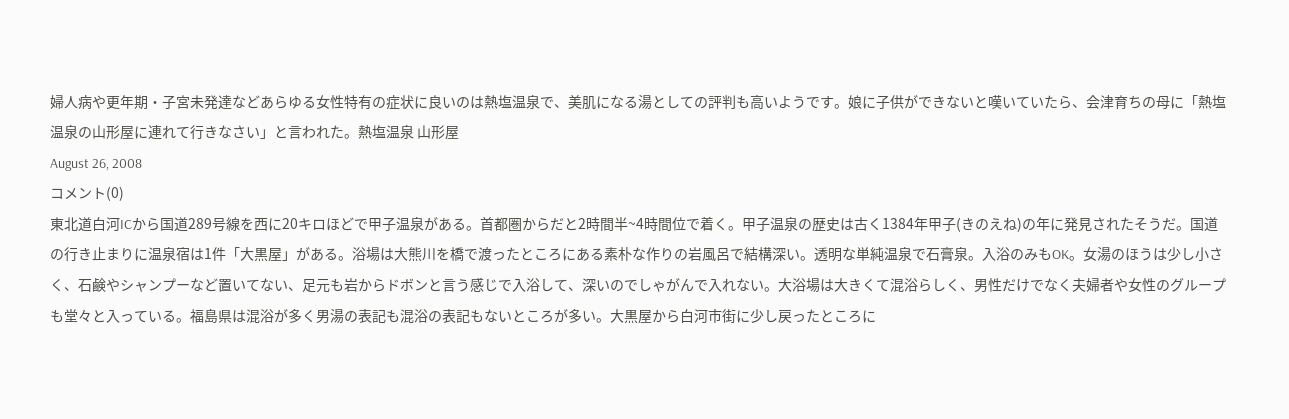婦人病や更年期・子宮未発達などあらゆる女性特有の症状に良いのは熱塩温泉で、美肌になる湯としての評判も高いようです。娘に子供ができないと嘆いていたら、会津育ちの母に「熱塩温泉の山形屋に連れて行きなさい」と言われた。熱塩温泉 山形屋
August 26, 2008
コメント(0)
東北道白河ICから国道289号線を西に20キロほどで甲子温泉がある。首都圏からだと2時間半~4時間位で着く。甲子温泉の歴史は古く1384年甲子(きのえね)の年に発見されたそうだ。国道の行き止まりに温泉宿は1件「大黒屋」がある。浴場は大熊川を橋で渡ったところにある素朴な作りの岩風呂で結構深い。透明な単純温泉で石膏泉。入浴のみもOK。女湯のほうは少し小さく、石鹸やシャンプーなど置いてない、足元も岩からドボンと言う感じで入浴して、深いのでしゃがんで入れない。大浴場は大きくて混浴らしく、男性だけでなく夫婦者や女性のグループも堂々と入っている。福島県は混浴が多く男湯の表記も混浴の表記もないところが多い。大黒屋から白河市街に少し戻ったところに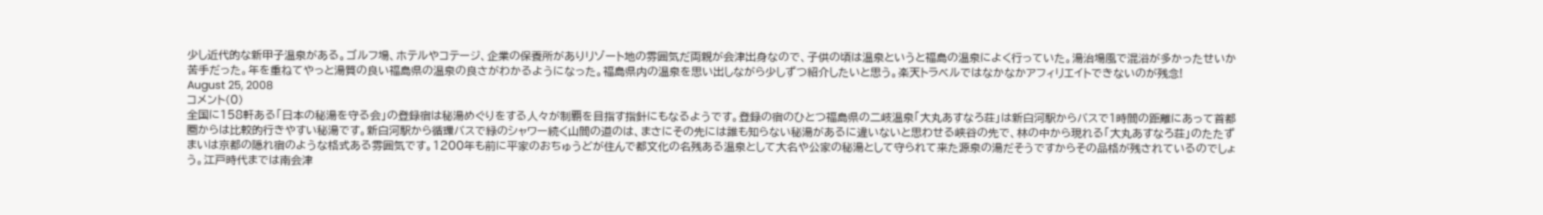少し近代的な新甲子温泉がある。ゴルフ場、ホテルやコテージ、企業の保養所がありリゾート地の雰囲気だ両親が会津出身なので、子供の頃は温泉というと福島の温泉によく行っていた。湯治場風で混浴が多かったせいか苦手だった。年を重ねてやっと湯質の良い福島県の温泉の良さがわかるようになった。福島県内の温泉を思い出しながら少しずつ紹介したいと思う。楽天トラベルではなかなかアフィリエイトできないのが残念!
August 25, 2008
コメント(0)
全国に158軒ある「日本の秘湯を守る会」の登録宿は秘湯めぐりをする人々が制覇を目指す指針にもなるようです。登録の宿のひとつ福島県の二岐温泉「大丸あすなろ荘」は新白河駅からバスで1時間の距離にあって首都圏からは比較的行きやすい秘湯です。新白河駅から循環バスで緑のシャワー続く山間の道のは、まさにその先には誰も知らない秘湯があるに違いないと思わせる峡谷の先で、林の中から現れる「大丸あすなろ荘」のたたずまいは京都の隠れ宿のような格式ある雰囲気です。1200年も前に平家のおちゅうどが住んで都文化の名残ある温泉として大名や公家の秘湯として守られて来た源泉の湯だそうですからその品格が残されているのでしょう。江戸時代までは南会津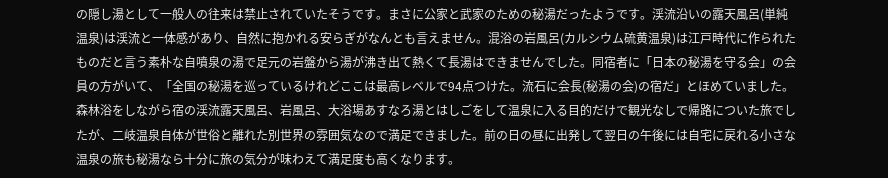の隠し湯として一般人の往来は禁止されていたそうです。まさに公家と武家のための秘湯だったようです。渓流沿いの露天風呂(単純温泉)は渓流と一体感があり、自然に抱かれる安らぎがなんとも言えません。混浴の岩風呂(カルシウム硫黄温泉)は江戸時代に作られたものだと言う素朴な自噴泉の湯で足元の岩盤から湯が沸き出て熱くて長湯はできませんでした。同宿者に「日本の秘湯を守る会」の会員の方がいて、「全国の秘湯を巡っているけれどここは最高レベルで94点つけた。流石に会長(秘湯の会)の宿だ」とほめていました。森林浴をしながら宿の渓流露天風呂、岩風呂、大浴場あすなろ湯とはしごをして温泉に入る目的だけで観光なしで帰路についた旅でしたが、二岐温泉自体が世俗と離れた別世界の雰囲気なので満足できました。前の日の昼に出発して翌日の午後には自宅に戻れる小さな温泉の旅も秘湯なら十分に旅の気分が味わえて満足度も高くなります。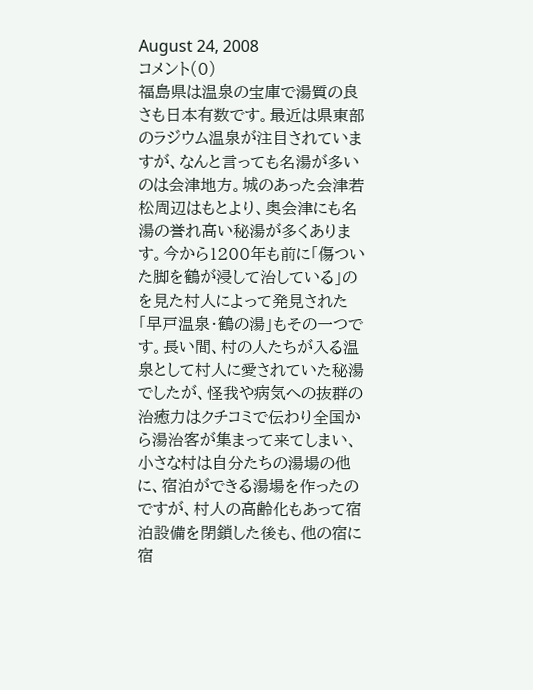August 24, 2008
コメント(0)
福島県は温泉の宝庫で湯質の良さも日本有数です。最近は県東部のラジウム温泉が注目されていますが、なんと言っても名湯が多いのは会津地方。城のあった会津若松周辺はもとより、奥会津にも名湯の誉れ高い秘湯が多くあります。今から1200年も前に「傷ついた脚を鶴が浸して治している」のを見た村人によって発見された「早戸温泉・鶴の湯」もその一つです。長い間、村の人たちが入る温泉として村人に愛されていた秘湯でしたが、怪我や病気への抜群の治癒力はクチコミで伝わり全国から湯治客が集まって来てしまい、小さな村は自分たちの湯場の他に、宿泊ができる湯場を作ったのですが、村人の高齢化もあって宿泊設備を閉鎖した後も、他の宿に宿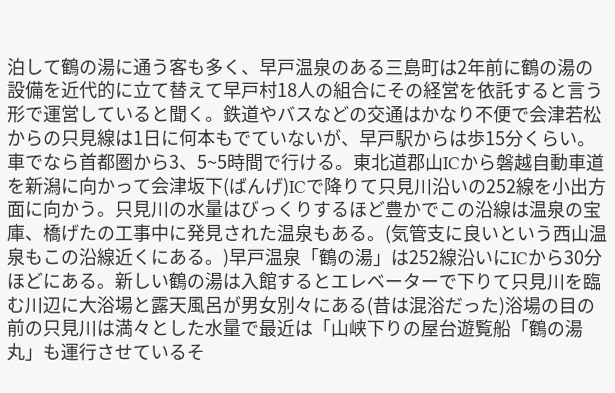泊して鶴の湯に通う客も多く、早戸温泉のある三島町は2年前に鶴の湯の設備を近代的に立て替えて早戸村18人の組合にその経営を依託すると言う形で運営していると聞く。鉄道やバスなどの交通はかなり不便で会津若松からの只見線は1日に何本もでていないが、早戸駅からは歩15分くらい。車でなら首都圏から3、5~5時間で行ける。東北道郡山ICから磐越自動車道を新潟に向かって会津坂下(ばんげ)ICで降りて只見川沿いの252線を小出方面に向かう。只見川の水量はびっくりするほど豊かでこの沿線は温泉の宝庫、橋げたの工事中に発見された温泉もある。(気管支に良いという西山温泉もこの沿線近くにある。)早戸温泉「鶴の湯」は252線沿いにICから30分ほどにある。新しい鶴の湯は入館するとエレベーターで下りて只見川を臨む川辺に大浴場と露天風呂が男女別々にある(昔は混浴だった)浴場の目の前の只見川は満々とした水量で最近は「山峡下りの屋台遊覧船「鶴の湯丸」も運行させているそ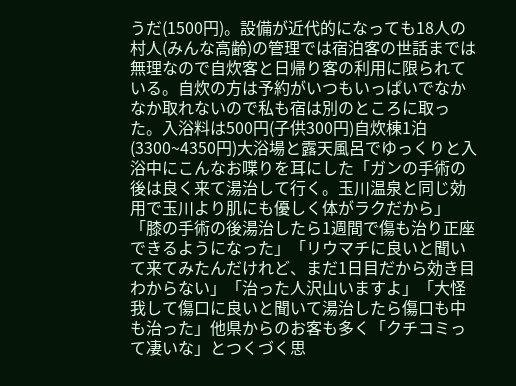うだ(1500円)。設備が近代的になっても18人の村人(みんな高齢)の管理では宿泊客の世話までは無理なので自炊客と日帰り客の利用に限られている。自炊の方は予約がいつもいっぱいでなかなか取れないので私も宿は別のところに取った。入浴料は500円(子供300円)自炊棟1泊(3300~4350円)大浴場と露天風呂でゆっくりと入浴中にこんなお喋りを耳にした「ガンの手術の後は良く来て湯治して行く。玉川温泉と同じ効用で玉川より肌にも優しく体がラクだから」「膝の手術の後湯治したら1週間で傷も治り正座できるようになった」「リウマチに良いと聞いて来てみたんだけれど、まだ1日目だから効き目わからない」「治った人沢山いますよ」「大怪我して傷口に良いと聞いて湯治したら傷口も中も治った」他県からのお客も多く「クチコミって凄いな」とつくづく思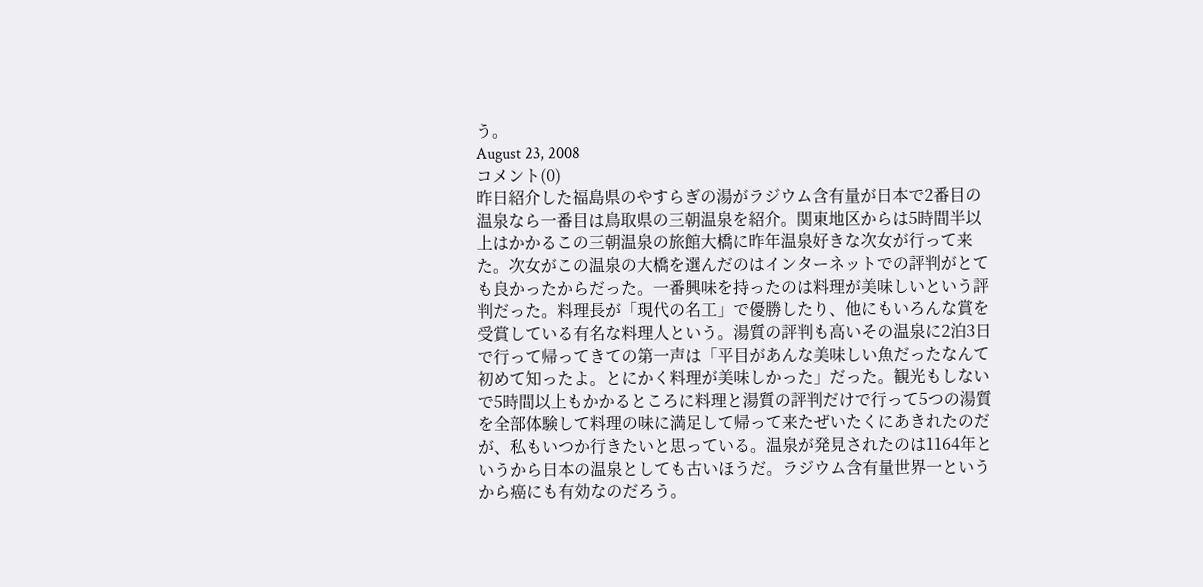う。
August 23, 2008
コメント(0)
昨日紹介した福島県のやすらぎの湯がラジウム含有量が日本で2番目の温泉なら一番目は鳥取県の三朝温泉を紹介。関東地区からは5時間半以上はかかるこの三朝温泉の旅館大橋に昨年温泉好きな次女が行って来た。次女がこの温泉の大橋を選んだのはインターネットでの評判がとても良かったからだった。一番興味を持ったのは料理が美味しいという評判だった。料理長が「現代の名工」で優勝したり、他にもいろんな賞を受賞している有名な料理人という。湯質の評判も高いその温泉に2泊3日で行って帰ってきての第一声は「平目があんな美味しい魚だったなんて初めて知ったよ。とにかく料理が美味しかった」だった。観光もしないで5時間以上もかかるところに料理と湯質の評判だけで行って5つの湯質を全部体験して料理の味に満足して帰って来たぜいたくにあきれたのだが、私もいつか行きたいと思っている。温泉が発見されたのは1164年というから日本の温泉としても古いほうだ。ラジウム含有量世界一というから癌にも有効なのだろう。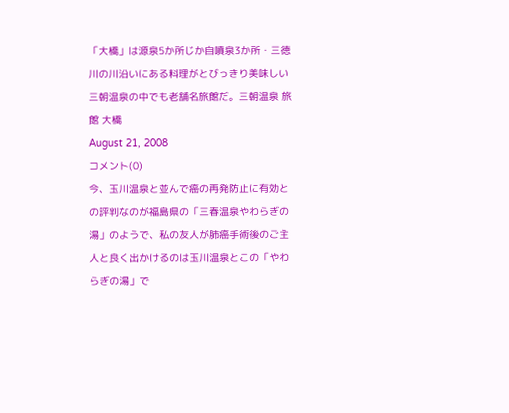「大橋」は源泉5か所じか自噴泉3か所・三徳川の川沿いにある料理がとびっきり美味しい三朝温泉の中でも老舗名旅館だ。三朝温泉 旅館 大橋
August 21, 2008
コメント(0)
今、玉川温泉と並んで癌の再発防止に有効との評判なのが福島県の「三春温泉やわらぎの湯」のようで、私の友人が肺癌手術後のご主人と良く出かけるのは玉川温泉とこの「やわらぎの湯」で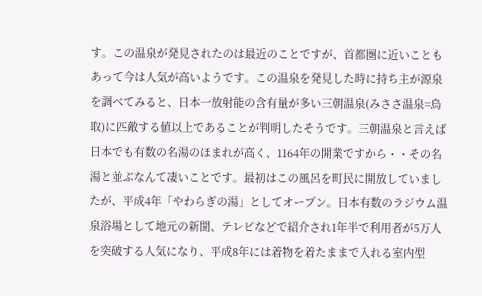す。この温泉が発見されたのは最近のことですが、首都圏に近いこともあって今は人気が高いようです。この温泉を発見した時に持ち主が源泉を調べてみると、日本一放射能の含有量が多い三朝温泉(みささ温泉=鳥取)に匹敵する値以上であることが判明したそうです。三朝温泉と言えば日本でも有数の名湯のほまれが高く、1164年の開業ですから・・その名湯と並ぶなんて凄いことです。最初はこの風呂を町民に開放していましたが、平成4年「やわらぎの湯」としてオープン。日本有数のラジウム温泉浴場として地元の新聞、テレビなどで紹介され1年半で利用者が5万人を突破する人気になり、平成8年には着物を着たままで入れる室内型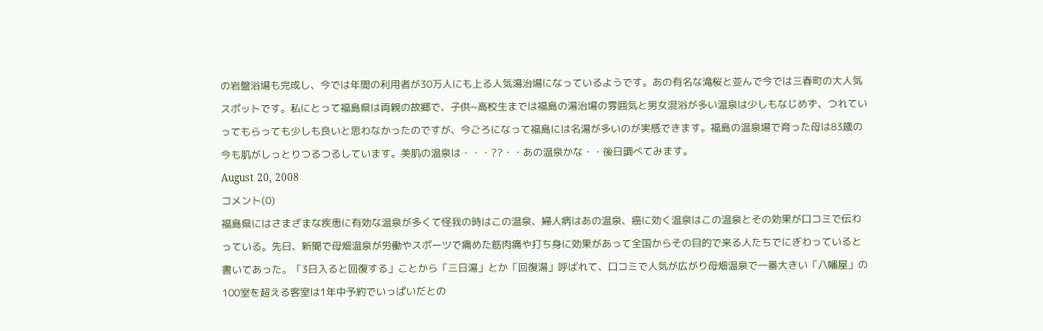の岩盤浴場も完成し、今では年間の利用者が30万人にも上る人気湯治場になっているようです。あの有名な滝桜と並んで今では三春町の大人気スポットです。私にとって福島県は両親の故郷で、子供~高校生までは福島の湯治場の雰囲気と男女混浴が多い温泉は少しもなじめず、つれていってもらっても少しも良いと思わなかったのですが、今ごろになって福島には名湯が多いのが実感できます。福島の温泉場で育った母は83歳の今も肌がしっとりつるつるしています。美肌の温泉は・・・??・・あの温泉かな・・後日調べてみます。
August 20, 2008
コメント(0)
福島県にはさまざまな疾患に有効な温泉が多くて怪我の時はこの温泉、婦人病はあの温泉、癌に効く温泉はこの温泉とその効果が口コミで伝わっている。先日、新聞で母畑温泉が労働やスポーツで痛めた筋肉痛や打ち身に効果があって全国からその目的で来る人たちでにぎわっていると書いてあった。「3日入ると回復する」ことから「三日湯」とか「回復湯」呼ばれて、口コミで人気が広がり母畑温泉で一番大きい「八幡屋」の100室を超える客室は1年中予約でいっぱいだとの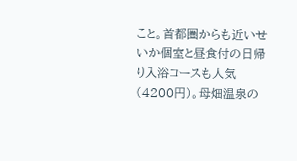こと。首都圏からも近いせいか個室と昼食付の日帰り入浴コースも人気(4200円)。母畑温泉の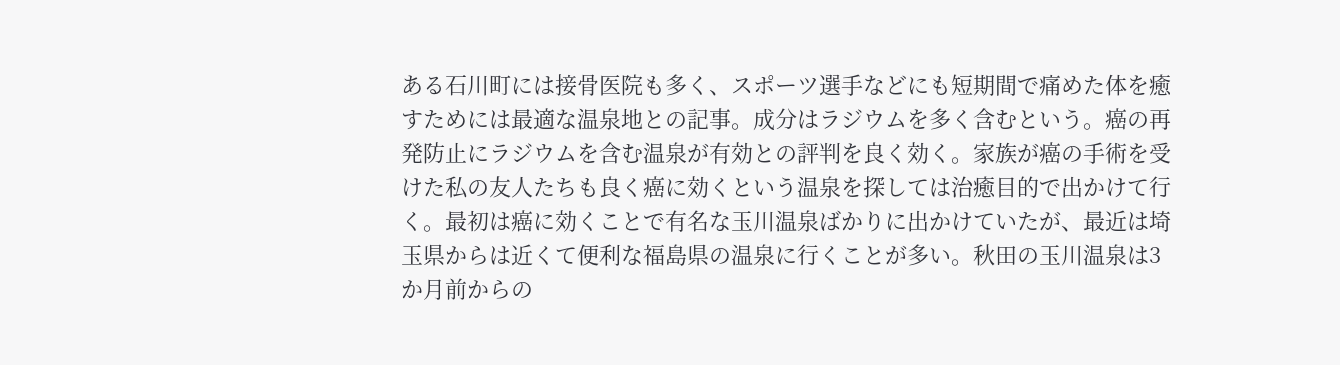ある石川町には接骨医院も多く、スポーツ選手などにも短期間で痛めた体を癒すためには最適な温泉地との記事。成分はラジウムを多く含むという。癌の再発防止にラジウムを含む温泉が有効との評判を良く効く。家族が癌の手術を受けた私の友人たちも良く癌に効くという温泉を探しては治癒目的で出かけて行く。最初は癌に効くことで有名な玉川温泉ばかりに出かけていたが、最近は埼玉県からは近くて便利な福島県の温泉に行くことが多い。秋田の玉川温泉は3か月前からの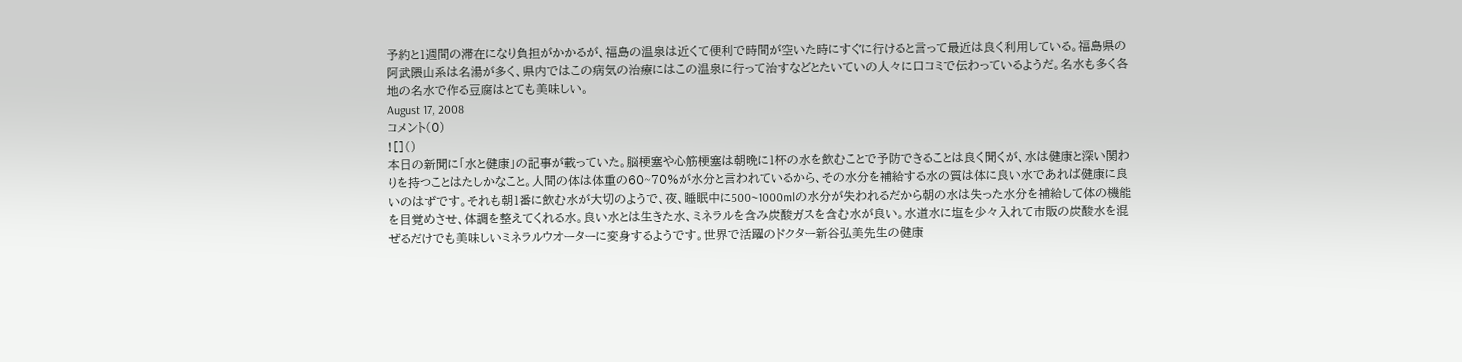予約と1週間の滞在になり負担がかかるが、福島の温泉は近くて便利で時間が空いた時にすぐに行けると言って最近は良く利用している。福島県の阿武隈山系は名湯が多く、県内ではこの病気の治療にはこの温泉に行って治すなどとたいていの人々に口コミで伝わっているようだ。名水も多く各地の名水で作る豆腐はとても美味しい。
August 17, 2008
コメント(0)
![]()
本日の新聞に「水と健康」の記事が載っていた。脳梗塞や心筋梗塞は朝晩に1杯の水を飲むことで予防できることは良く聞くが、水は健康と深い関わりを持つことはたしかなこと。人間の体は体重の60~70%が水分と言われているから、その水分を補給する水の質は体に良い水であれば健康に良いのはずです。それも朝1番に飲む水が大切のようで、夜、睡眠中に500~1000mlの水分が失われるだから朝の水は失った水分を補給して体の機能を目覚めさせ、体調を整えてくれる水。良い水とは生きた水、ミネラルを含み炭酸ガスを含む水が良い。水道水に塩を少々入れて市販の炭酸水を混ぜるだけでも美味しいミネラルウオーターに変身するようです。世界で活躍のドクター新谷弘美先生の健康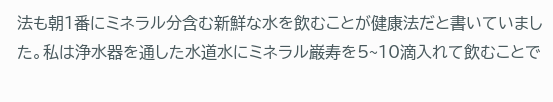法も朝1番にミネラル分含む新鮮な水を飲むことが健康法だと書いていました。私は浄水器を通した水道水にミネラル巌寿を5~10滴入れて飲むことで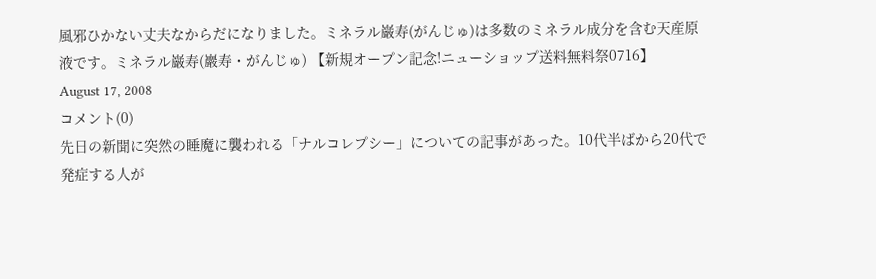風邪ひかない丈夫なからだになりました。ミネラル巌寿(がんじゅ)は多数のミネラル成分を含む天産原液です。ミネラル巌寿(巖寿・がんじゅ) 【新規オープン記念!ニューショップ送料無料祭0716】
August 17, 2008
コメント(0)
先日の新聞に突然の睡魔に襲われる「ナルコレプシー」についての記事があった。10代半ばから20代で発症する人が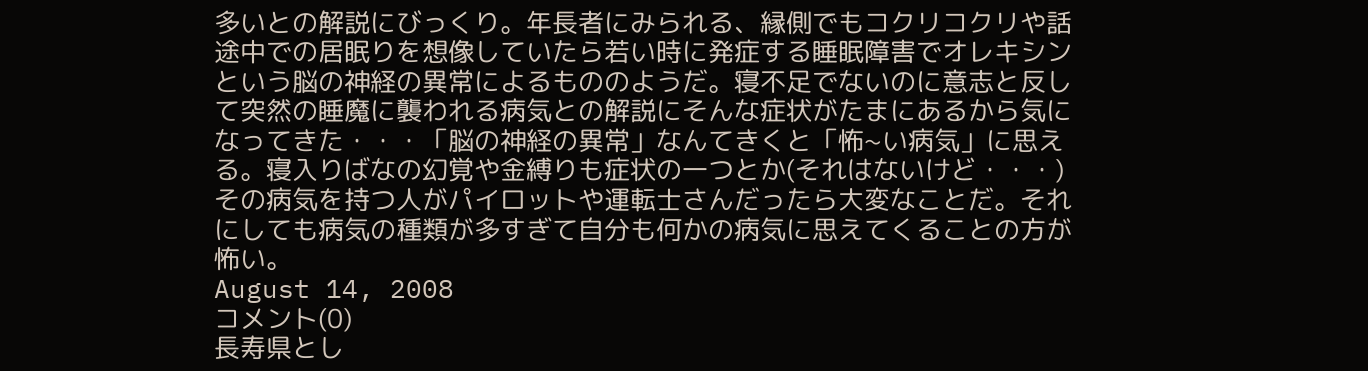多いとの解説にびっくり。年長者にみられる、縁側でもコクリコクリや話途中での居眠りを想像していたら若い時に発症する睡眠障害でオレキシンという脳の神経の異常によるもののようだ。寝不足でないのに意志と反して突然の睡魔に襲われる病気との解説にそんな症状がたまにあるから気になってきた・・・「脳の神経の異常」なんてきくと「怖~い病気」に思える。寝入りばなの幻覚や金縛りも症状の一つとか(それはないけど・・・)その病気を持つ人がパイロットや運転士さんだったら大変なことだ。それにしても病気の種類が多すぎて自分も何かの病気に思えてくることの方が怖い。
August 14, 2008
コメント(0)
長寿県とし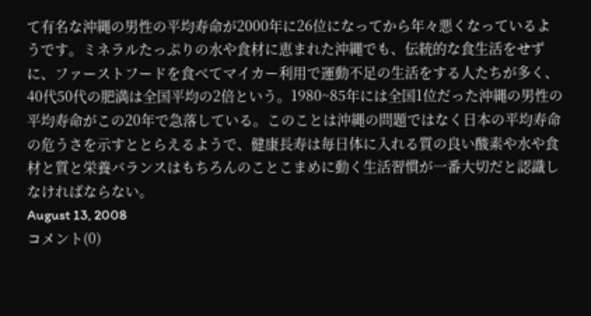て有名な沖縄の男性の平均寿命が2000年に26位になってから年々悪くなっているようです。ミネラルたっぷりの水や食材に恵まれた沖縄でも、伝統的な食生活をせずに、ファーストフードを食べてマイカー利用で運動不足の生活をする人たちが多く、40代50代の肥満は全国平均の2倍という。1980~85年には全国1位だった沖縄の男性の平均寿命がこの20年で急落している。このことは沖縄の問題ではなく日本の平均寿命の危うさを示すととらえるようで、健康長寿は毎日体に入れる質の良い酸素や水や食材と質と栄養バランスはもちろんのことこまめに動く生活習慣が一番大切だと認識しなければならない。
August 13, 2008
コメント(0)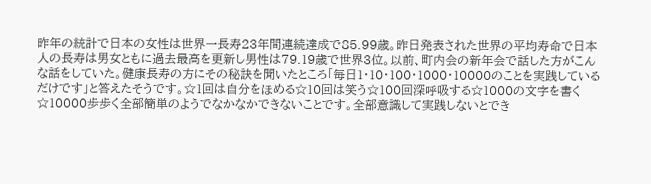昨年の統計で日本の女性は世界一長寿23年間連続達成で85.99歳。昨日発表された世界の平均寿命で日本人の長寿は男女ともに過去最高を更新し男性は79.19歳で世界3位。以前、町内会の新年会で話した方がこんな話をしていた。健康長寿の方にその秘訣を聞いたところ「毎日1・10・100・1000・10000のことを実践しているだけです」と答えたそうです。☆1回は自分をほめる☆10回は笑う☆100回深呼吸する☆1000の文字を書く☆10000歩歩く全部簡単のようでなかなかできないことです。全部意識して実践しないとでき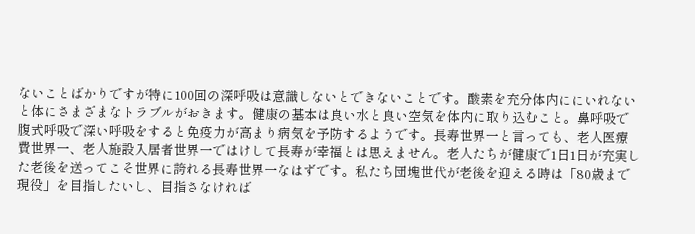ないことばかりですが特に100回の深呼吸は意識しないとできないことです。酸素を充分体内ににいれないと体にさまざまなトラブルがおきます。健康の基本は良い水と良い空気を体内に取り込むこと。鼻呼吸で腹式呼吸で深い呼吸をすると免疫力が高まり病気を予防するようです。長寿世界一と言っても、老人医療費世界一、老人施設入居者世界一ではけして長寿が幸福とは思えません。老人たちが健康で1日1日が充実した老後を送ってこそ世界に誇れる長寿世界一なはずです。私たち団塊世代が老後を迎える時は「80歳まで現役」を目指したいし、目指さなければ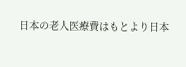日本の老人医療費はもとより日本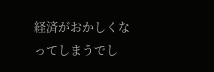経済がおかしくなってしまうでし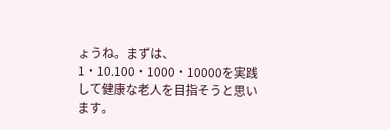ょうね。まずは、1・10.100・1000・10000を実践して健康な老人を目指そうと思います。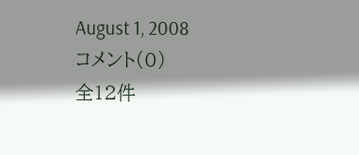August 1, 2008
コメント(0)
全12件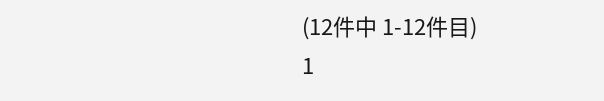(12件中 1-12件目)
1